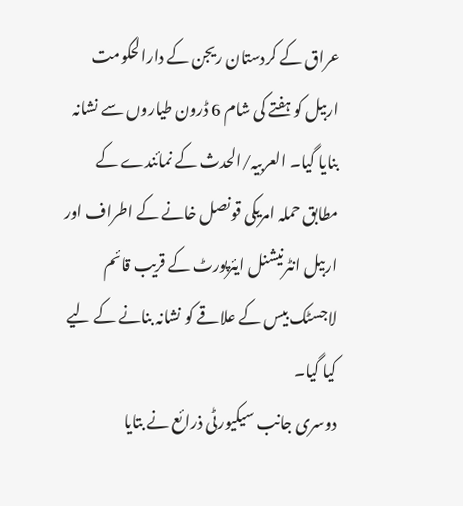عراق کے کردستان ریجن کے دارالحکومت اربیل کو ہفتے کی شام 6 ڈرون طیاروں سے نشانہ بنایا گیا۔ العربیہ/الحدث کے نمائندے کے مطابق حملہ امریکی قونصل خانے کے اطراف اور اربیل انٹرنیشنل ایئرپورٹ کے قریب قائم لاجسٹک بیس کے علاقے کو نشانہ بنانے کے لیے کیا گیا۔
دوسری جانب سیکیورٹی ذرائع نے بتایا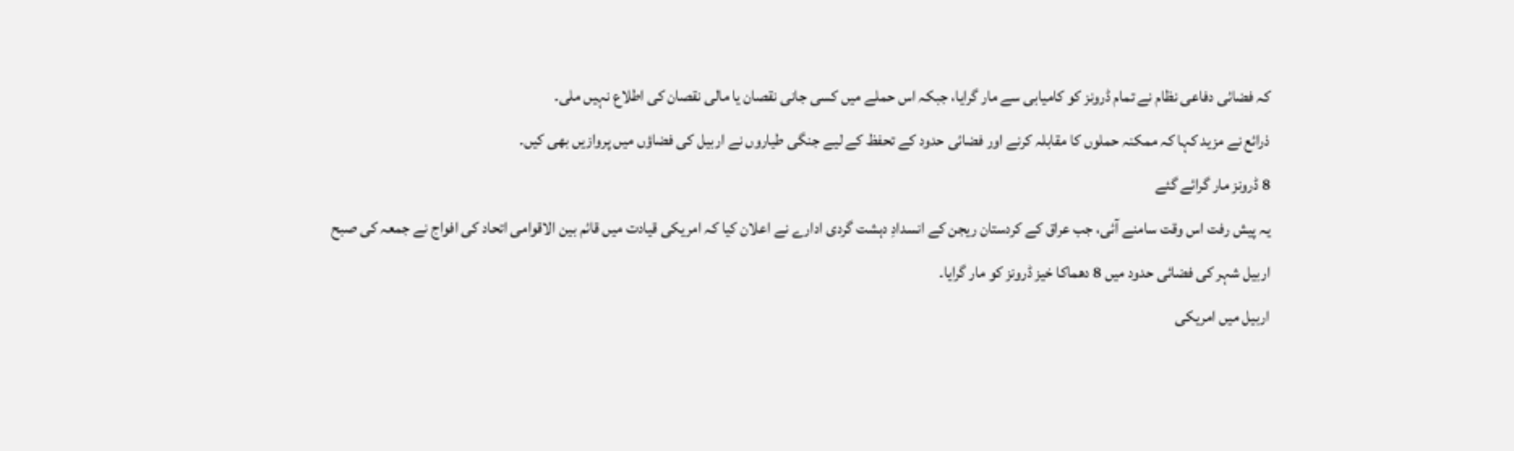کہ فضائی دفاعی نظام نے تمام ڈرونز کو کامیابی سے مار گرایا، جبکہ اس حملے میں کسی جانی نقصان یا مالی نقصان کی اطلاع نہیں ملی۔
ذرائع نے مزید کہا کہ ممکنہ حملوں کا مقابلہ کرنے اور فضائی حدود کے تحفظ کے لیے جنگی طیاروں نے اربیل کی فضاؤں میں پروازیں بھی کیں۔
8 ڈرونز مار گرائے گئے
یہ پیش رفت اس وقت سامنے آئی، جب عراق کے کردستان ریجن کے انسدادِ دہشت گردی ادارے نے اعلان کیا کہ امریکی قیادت میں قائم بین الاقوامی اتحاد کی افواج نے جمعہ کی صبح اربیل شہر کی فضائی حدود میں 8 دھماکا خیز ڈرونز کو مار گرایا۔
اربیل میں امریکی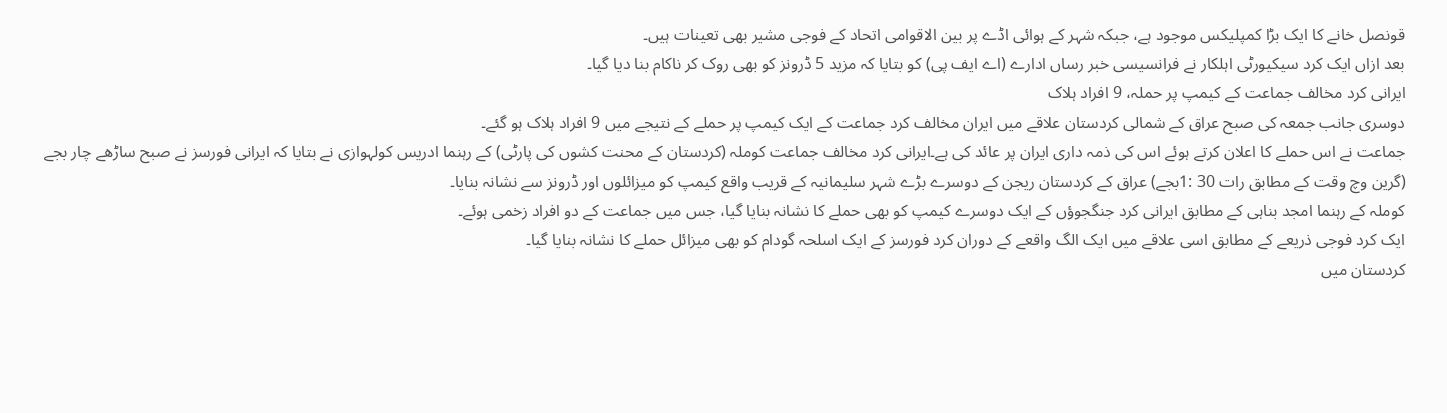قونصل خانے کا ایک بڑا کمپلیکس موجود ہے، جبکہ شہر کے ہوائی اڈے پر بین الاقوامی اتحاد کے فوجی مشیر بھی تعینات ہیں۔
بعد ازاں ایک کرد سیکیورٹی اہلکار نے فرانسیسی خبر رساں ادارے (اے ایف پی) کو بتایا کہ مزید 5 ڈرونز کو بھی روک کر ناکام بنا دیا گیا۔
ایرانی کرد مخالف جماعت کے کیمپ پر حملہ، 9 افراد ہلاک
دوسری جانب جمعہ کی صبح عراق کے شمالی کردستان علاقے میں ایران مخالف کرد جماعت کے ایک کیمپ پر حملے کے نتیجے میں 9 افراد ہلاک ہو گئے۔
جماعت نے اس حملے کا اعلان کرتے ہوئے اس کی ذمہ داری ایران پر عائد کی ہے۔ایرانی کرد مخالف جماعت کوملہ (کردستان کے محنت کشوں کی پارٹی) کے رہنما ادریس کولہوازی نے بتایا کہ ایرانی فورسز نے صبح ساڑھے چار بجے (گرین وچ وقت کے مطابق رات 30 :1بجے) عراق کے کردستان ریجن کے دوسرے بڑے شہر سلیمانیہ کے قریب واقع کیمپ کو میزائلوں اور ڈرونز سے نشانہ بنایا۔
کوملہ کے رہنما امجد بناہی کے مطابق ایرانی کرد جنگجوؤں کے ایک دوسرے کیمپ کو بھی حملے کا نشانہ بنایا گیا، جس میں جماعت کے دو افراد زخمی ہوئے۔
ایک کرد فوجی ذریعے کے مطابق اسی علاقے میں ایک الگ واقعے کے دوران کرد فورسز کے ایک اسلحہ گودام کو بھی میزائل حملے کا نشانہ بنایا گیا۔
کردستان میں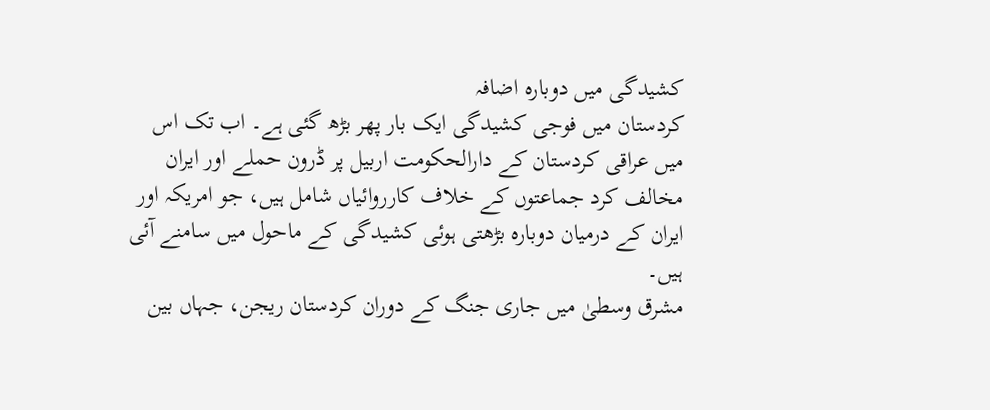کشیدگی میں دوبارہ اضافہ
کردستان میں فوجی کشیدگی ایک بار پھر بڑھ گئی ہے۔ اب تک اس میں عراقی کردستان کے دارالحکومت اربیل پر ڈرون حملے اور ایران مخالف کرد جماعتوں کے خلاف کارروائیاں شامل ہیں، جو امریکہ اور ایران کے درمیان دوبارہ بڑھتی ہوئی کشیدگی کے ماحول میں سامنے آئی ہیں۔
مشرق وسطیٰ میں جاری جنگ کے دوران کردستان ریجن، جہاں بین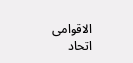الاقوامی اتحاد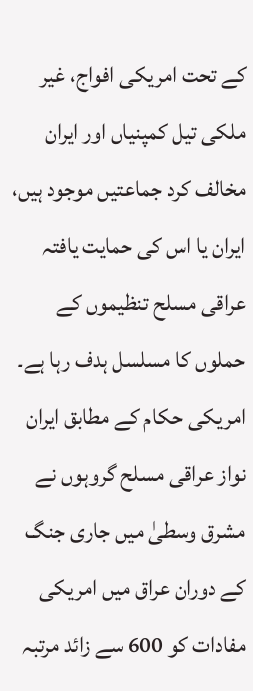کے تحت امریکی افواج، غیر ملکی تیل کمپنیاں اور ایران مخالف کرد جماعتیں موجود ہیں، ایران یا اس کی حمایت یافتہ عراقی مسلح تنظیموں کے حملوں کا مسلسل ہدف رہا ہے۔
امریکی حکام کے مطابق ایران نواز عراقی مسلح گروہوں نے مشرق وسطیٰ میں جاری جنگ کے دوران عراق میں امریکی مفادات کو 600 سے زائد مرتبہ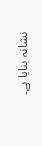نشانہ بنایا ہے۔